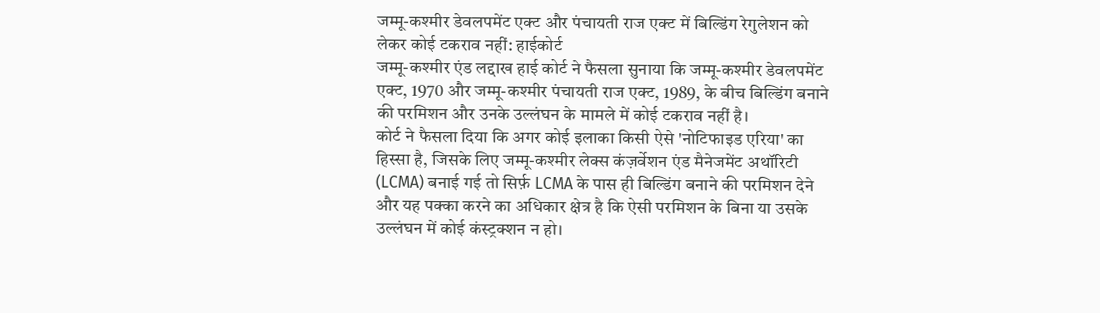जम्मू-कश्मीर डेवलपमेंट एक्ट और पंचायती राज एक्ट में बिल्डिंग रेगुलेशन को लेकर कोई टकराव नहीं: हाईकोर्ट
जम्मू-कश्मीर एंड लद्दाख हाई कोर्ट ने फैसला सुनाया कि जम्मू-कश्मीर डेवलपमेंट एक्ट, 1970 और जम्मू-कश्मीर पंचायती राज एक्ट, 1989, के बीच बिल्डिंग बनाने की परमिशन और उनके उल्लंघन के मामले में कोई टकराव नहीं है।
कोर्ट ने फैसला दिया कि अगर कोई इलाका किसी ऐसे 'नोटिफाइड एरिया' का हिस्सा है, जिसके लिए जम्मू-कश्मीर लेक्स कंज़र्वेशन एंड मैनेजमेंट अथॉरिटी (LCMA) बनाई गई तो सिर्फ़ LCMA के पास ही बिल्डिंग बनाने की परमिशन देने और यह पक्का करने का अधिकार क्षेत्र है कि ऐसी परमिशन के बिना या उसके उल्लंघन में कोई कंस्ट्रक्शन न हो।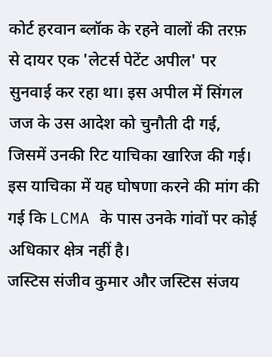कोर्ट हरवान ब्लॉक के रहने वालों की तरफ़ से दायर एक 'लेटर्स पेटेंट अपील' पर सुनवाई कर रहा था। इस अपील में सिंगल जज के उस आदेश को चुनौती दी गई, जिसमें उनकी रिट याचिका खारिज की गई। इस याचिका में यह घोषणा करने की मांग की गई कि LCMA के पास उनके गांवों पर कोई अधिकार क्षेत्र नहीं है।
जस्टिस संजीव कुमार और जस्टिस संजय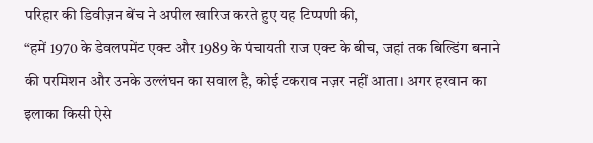परिहार की डिवीज़न बेंच ने अपील खारिज करते हुए यह टिप्पणी की,
“हमें 1970 के डेवलपमेंट एक्ट और 1989 के पंचायती राज एक्ट के बीच, जहां तक बिल्डिंग बनाने की परमिशन और उनके उल्लंघन का सवाल है, कोई टकराव नज़र नहीं आता। अगर हरवान का इलाका किसी ऐसे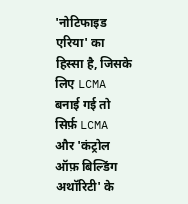'नोटिफाइड एरिया' का हिस्सा है, जिसके लिए LCMA बनाई गई तो सिर्फ़ LCMA और 'कंट्रोल ऑफ़ बिल्डिंग अथॉरिटी' के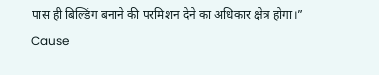पास ही बिल्डिंग बनाने की परमिशन देने का अधिकार क्षेत्र होगा।”
Cause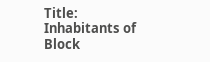Title: Inhabitants of Block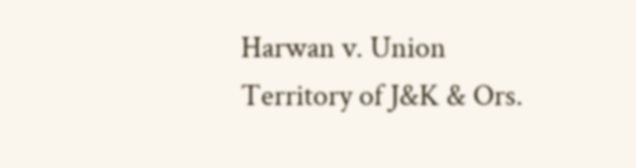Harwan v. Union Territory of J&K & Ors.